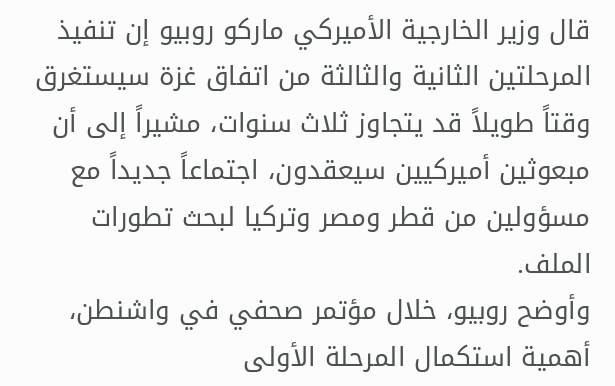قال وزير الخارجية الأميركي ماركو روبيو إن تنفيذ المرحلتين الثانية والثالثة من اتفاق غزة سيستغرق وقتاً طويلاً قد يتجاوز ثلاث سنوات، مشيراً إلى أن مبعوثين أميركيين سيعقدون، اجتماعاً جديداً مع مسؤولين من قطر ومصر وتركيا لبحث تطورات الملف.
وأوضح روبيو، خلال مؤتمر صحفي في واشنطن، أهمية استكمال المرحلة الأولى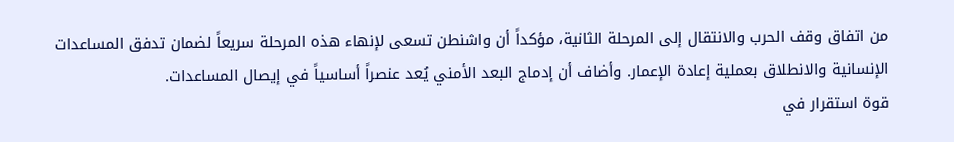من اتفاق وقف الحرب والانتقال إلى المرحلة الثانية، مؤكداً أن واشنطن تسعى لإنهاء هذه المرحلة سريعاً لضمان تدفق المساعدات الإنسانية والانطلاق بعملية إعادة الإعمار. وأضاف أن إدماج البعد الأمني يُعد عنصراً أساسياً في إيصال المساعدات.
قوة استقرار في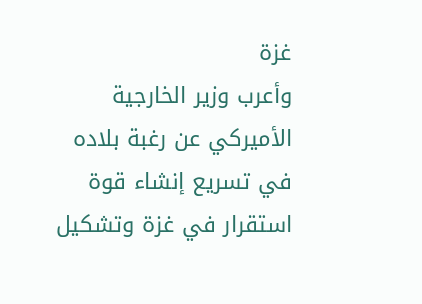غزة
وأعرب وزير الخارجية الأميركي عن رغبة بلاده في تسريع إنشاء قوة استقرار في غزة وتشكيل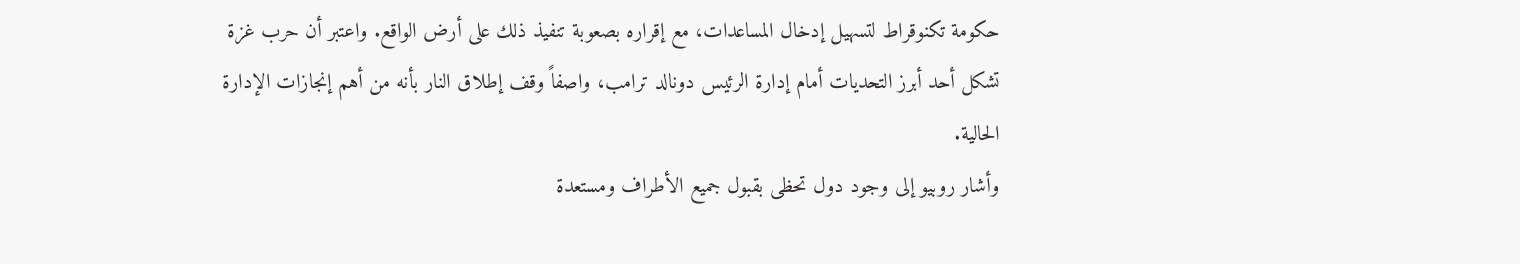حكومة تكنوقراط لتسهيل إدخال المساعدات، مع إقراره بصعوبة تنفيذ ذلك على أرض الواقع. واعتبر أن حرب غزة تشكل أحد أبرز التحديات أمام إدارة الرئيس دونالد ترامب، واصفاً وقف إطلاق النار بأنه من أهم إنجازات الإدارة الحالية.
وأشار روبيو إلى وجود دول تحظى بقبول جميع الأطراف ومستعدة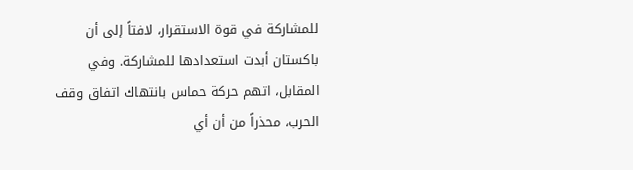للمشاركة في قوة الاستقرار، لافتاً إلى أن باكستان أبدت استعدادها للمشاركة. وفي المقابل، اتهم حركة حماس بانتهاك اتفاق وقف الحرب، محذراً من أن أي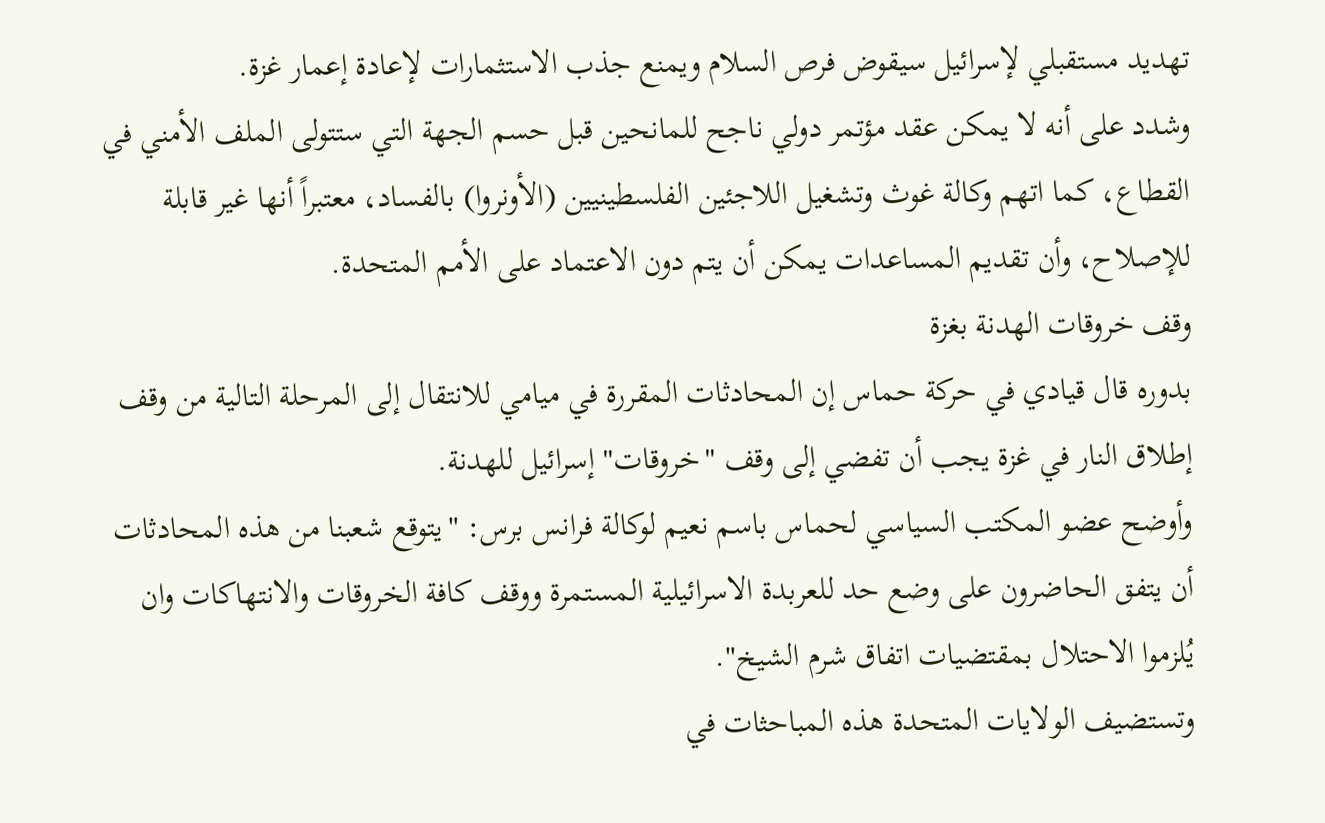تهديد مستقبلي لإسرائيل سيقوض فرص السلام ويمنع جذب الاستثمارات لإعادة إعمار غزة.
وشدد على أنه لا يمكن عقد مؤتمر دولي ناجح للمانحين قبل حسم الجهة التي ستتولى الملف الأمني في القطاع، كما اتهم وكالة غوث وتشغيل اللاجئين الفلسطينيين (الأونروا) بالفساد، معتبراً أنها غير قابلة للإصلاح، وأن تقديم المساعدات يمكن أن يتم دون الاعتماد على الأمم المتحدة.
وقف خروقات الهدنة بغزة
بدوره قال قيادي في حركة حماس إن المحادثات المقررة في ميامي للانتقال إلى المرحلة التالية من وقف إطلاق النار في غزة يجب أن تفضي إلى وقف "خروقات" إسرائيل للهدنة.
وأوضح عضو المكتب السياسي لحماس باسم نعيم لوكالة فرانس برس: "يتوقع شعبنا من هذه المحادثات أن يتفق الحاضرون على وضع حد للعربدة الاسرائيلية المستمرة ووقف كافة الخروقات والانتهاكات وان يُلزموا الاحتلال بمقتضيات اتفاق شرم الشيخ".
وتستضيف الولايات المتحدة هذه المباحثات في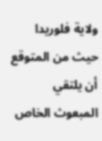ولاية فلوريدا حيث من المتوقع أن يلتقي المبعوث الخاص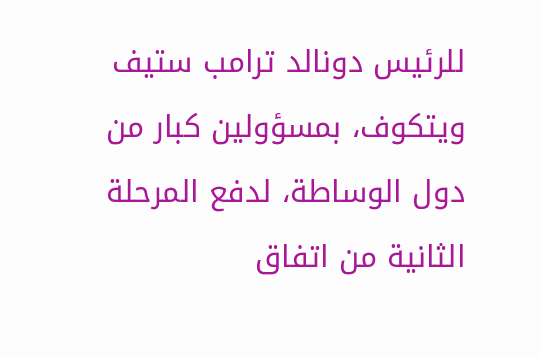للرئيس دونالد ترامب ستيف ويتكوف، بمسؤولين كبار من دول الوساطة، لدفع المرحلة الثانية من اتفاق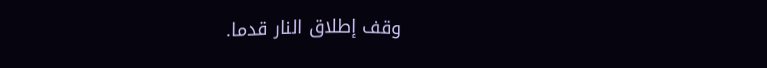وقف إطلاق النار قدما.